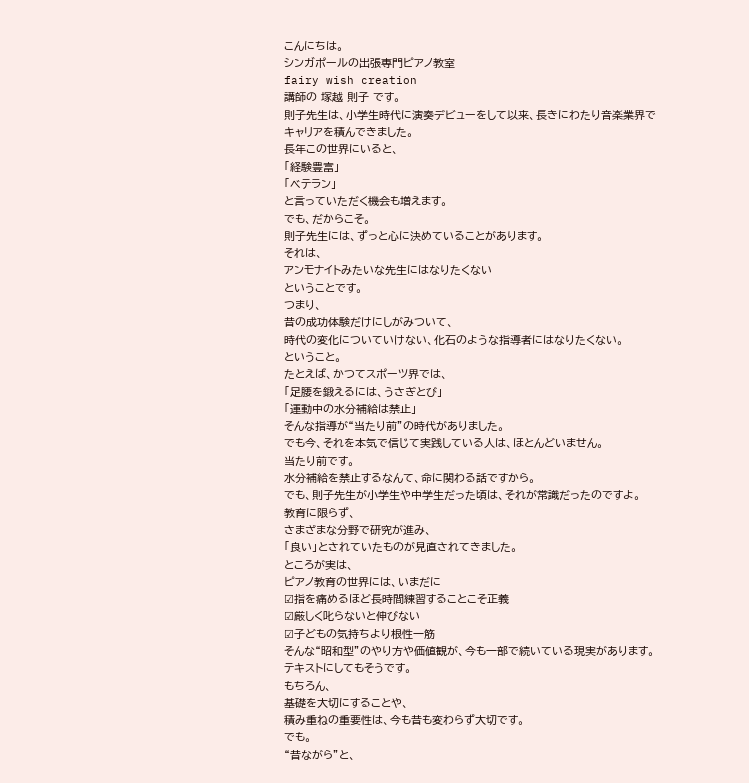こんにちは。
シンガポールの出張専門ピアノ教室
fairy wish creation
講師の 塚越 則子 です。
則子先生は、小学生時代に演奏デビューをして以来、長きにわたり音楽業界でキャリアを積んできました。
長年この世界にいると、
「経験豊富」
「ベテラン」
と言っていただく機会も増えます。
でも、だからこそ。
則子先生には、ずっと心に決めていることがあります。
それは、
アンモナイトみたいな先生にはなりたくない
ということです。
つまり、
昔の成功体験だけにしがみついて、
時代の変化についていけない、化石のような指導者にはなりたくない。
ということ。
たとえば、かつてスポーツ界では、
「足腰を鍛えるには、うさぎとび」
「運動中の水分補給は禁止」
そんな指導が“当たり前”の時代がありました。
でも今、それを本気で信じて実践している人は、ほとんどいません。
当たり前です。
水分補給を禁止するなんて、命に関わる話ですから。
でも、則子先生が小学生や中学生だった頃は、それが常識だったのですよ。
教育に限らず、
さまざまな分野で研究が進み、
「良い」とされていたものが見直されてきました。
ところが実は、
ピアノ教育の世界には、いまだに
☑指を痛めるほど長時間練習することこそ正義
☑厳しく叱らないと伸びない
☑子どもの気持ちより根性一筋
そんな“昭和型”のやり方や価値観が、今も一部で続いている現実があります。
テキストにしてもそうです。
もちろん、
基礎を大切にすることや、
積み重ねの重要性は、今も昔も変わらず大切です。
でも。
“昔ながら”と、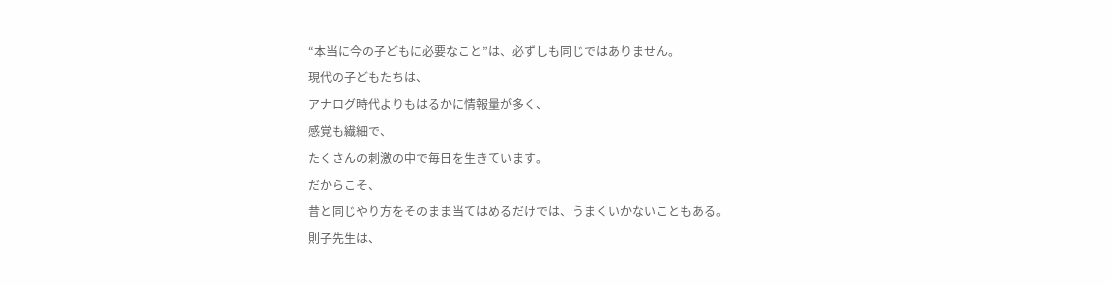“本当に今の子どもに必要なこと”は、必ずしも同じではありません。
現代の子どもたちは、
アナログ時代よりもはるかに情報量が多く、
感覚も繊細で、
たくさんの刺激の中で毎日を生きています。
だからこそ、
昔と同じやり方をそのまま当てはめるだけでは、うまくいかないこともある。
則子先生は、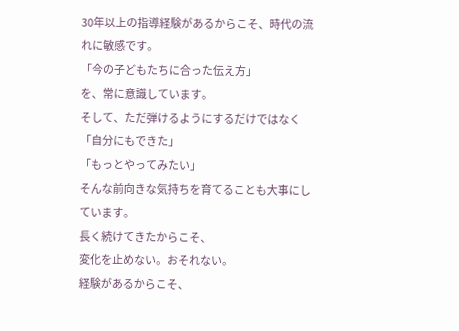30年以上の指導経験があるからこそ、時代の流れに敏感です。
「今の子どもたちに合った伝え方」
を、常に意識しています。
そして、ただ弾けるようにするだけではなく
「自分にもできた」
「もっとやってみたい」
そんな前向きな気持ちを育てることも大事にしています。
長く続けてきたからこそ、
変化を止めない。おそれない。
経験があるからこそ、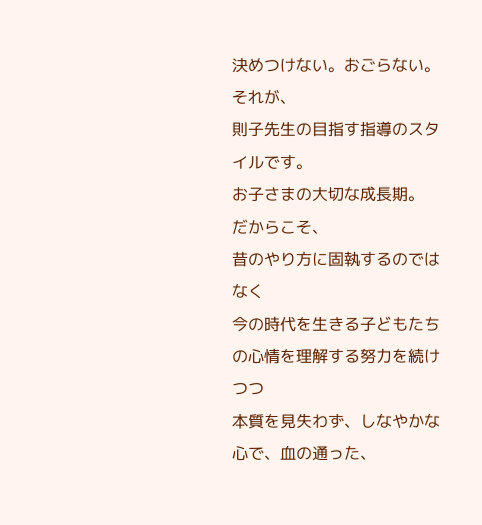決めつけない。おごらない。
それが、
則子先生の目指す指導のスタイルです。
お子さまの大切な成長期。
だからこそ、
昔のやり方に固執するのではなく
今の時代を生きる子どもたちの心情を理解する努力を続けつつ
本質を見失わず、しなやかな心で、血の通った、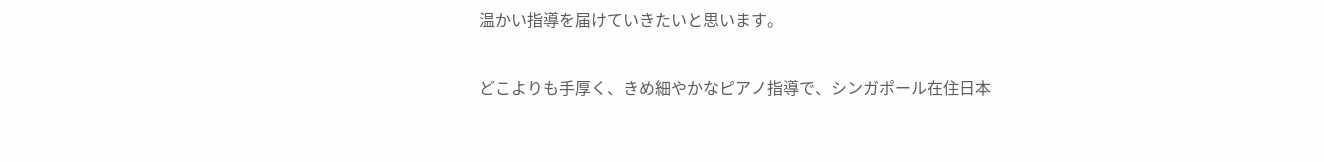温かい指導を届けていきたいと思います。

どこよりも手厚く、きめ細やかなピアノ指導で、シンガポール在住日本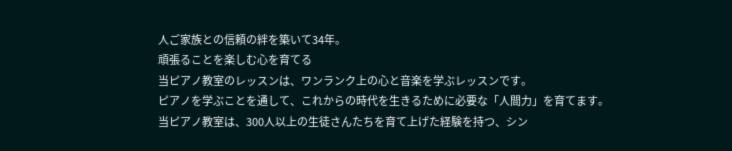人ご家族との信頼の絆を築いて34年。
頑張ることを楽しむ心を育てる
当ピアノ教室のレッスンは、ワンランク上の心と音楽を学ぶレッスンです。
ピアノを学ぶことを通して、これからの時代を生きるために必要な「人間力」を育てます。
当ピアノ教室は、300人以上の生徒さんたちを育て上げた経験を持つ、シン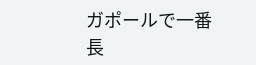ガポールで一番長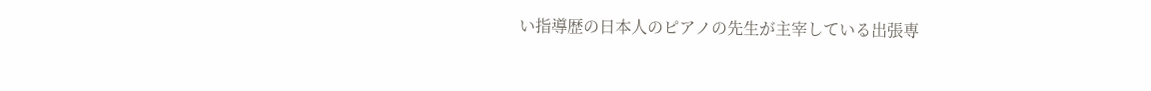い指導歴の日本人のピアノの先生が主宰している出張専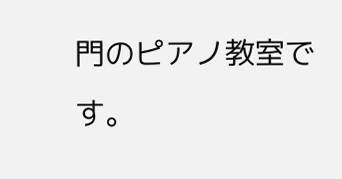門のピアノ教室です。